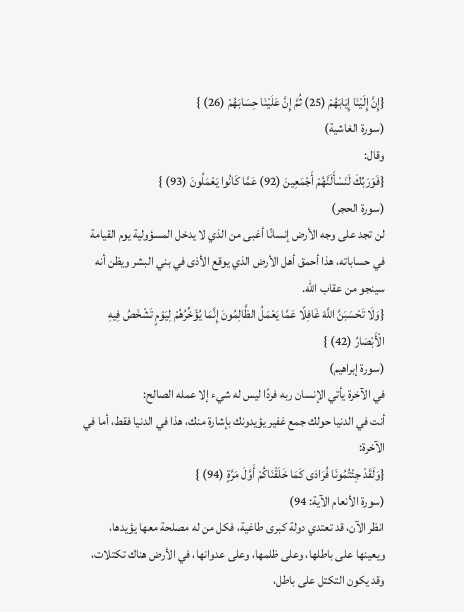{إِنَّ إِلَيْنَا إِيَابَهُمْ (25) ثُمَّ إِنَّ عَلَيْنَا حِسَابَهُمْ (26) }
(سورة الغاشية)
وقال:
{فَوَرَبِّكَ لَنَسْأَلَنَّهُمْ أَجْمَعِينَ (92) عَمَّا كَانُوا يَعْمَلُونَ (93) }
(سورة الحجر)
لن تجد على وجه الأرض إنسانًا أغبى من الذي لا يدخل المسؤولية يوم القيامة في حساباته، هذا أحمق أهل الأرض الذي يوقع الأذى في بني البشر ويظن أنه سينجو من عقاب الله.
{وَلَا تَحْسَبَنَّ اللَّهَ غَافِلًا عَمَّا يَعْمَلُ الظَّالِمُونَ إِنَّمَا يُؤَخِّرُهُمْ لِيَوْمٍ تَشْخَصُ فِيهِ الْأَبْصَارُ (42) }
(سورة إبراهيم)
في الآخرة يأتي الإنسان ربه فردًا ليس له شيء إلا عمله الصالح:
أنت في الدنيا حولك جمع غفير يؤيدونك بإشارة منك، هذا في الدنيا فقط، أما في الآخرة:
{وَلَقَدْ جِئْتُمُونَا فُرَادَى كَمَا خَلَقْنَاكُمْ أَوَّلَ مَرَّةٍ (94) }
(سورة الأنعام الآية: 94)
انظر الآن، قد تعتدي دولة كبرى طاغية، فكل من له مصلحة معها يؤيدها، ويعينها على باطلها، وعلى ظلمها، وعلى عدوانها، في الأرض هناك تكتلات، وقد يكون التكتل على باطل،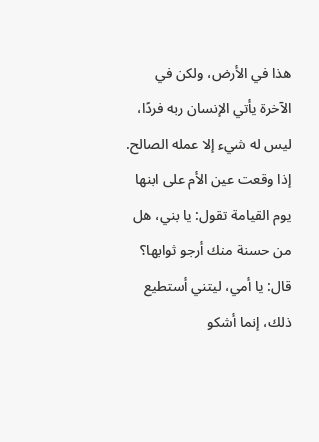هذا في الأرض، ولكن في الآخرة يأتي الإنسان ربه فردًا، ليس له شيء إلا عمله الصالح.
إذا وقعت عين الأم على ابنها يوم القيامة تقول: يا بني، هل من حسنة منك أرجو ثوابها؟ قال: يا أمي، ليتني أستطيع ذلك، إنما أشكو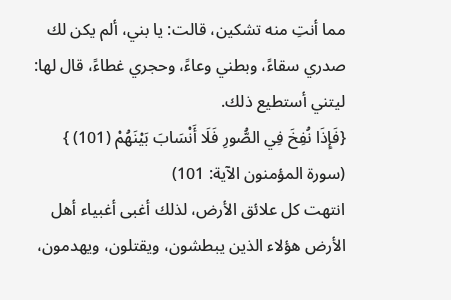مما أنتِ منه تشكين، قالت: يا بني، ألم يكن لك صدري سقاءً، وبطني وعاءً، وحجري غطاءً، قال لها: ليتني أستطيع ذلك.
{فَإِذَا نُفِخَ فِي الصُّورِ فَلَا أَنْسَابَ بَيْنَهُمْ (101) }
(سورة المؤمنون الآية: 101)
انتهت كل علائق الأرض، لذلك أغبى أغبياء أهل الأرض هؤلاء الذين يبطشون، ويقتلون، ويهدمون،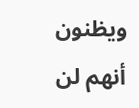ويظنون أنهم لن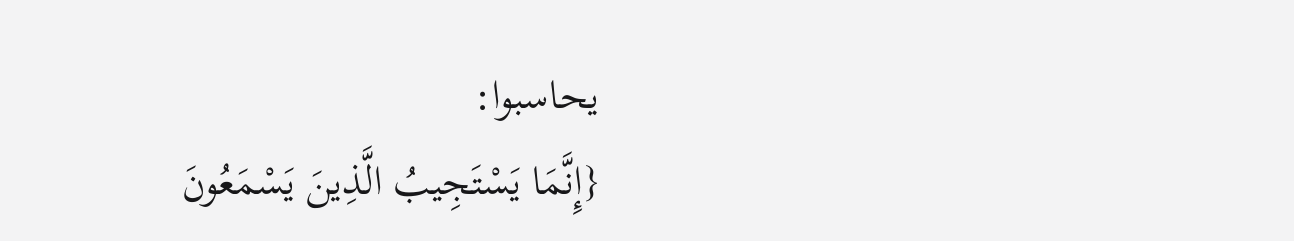يحاسبوا:
{إِنَّمَا يَسْتَجِيبُ الَّذِينَ يَسْمَعُونَ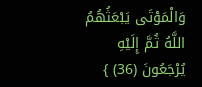وَالْمَوْتَى يَبْعَثُهُمُ اللَّهُ ثُمَّ إِلَيْهِ يُرْجَعُونَ (36) }